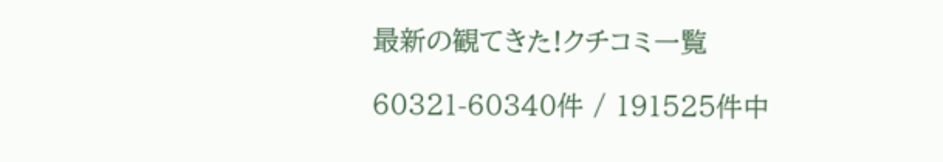最新の観てきた!クチコミ一覧

60321-60340件 / 191525件中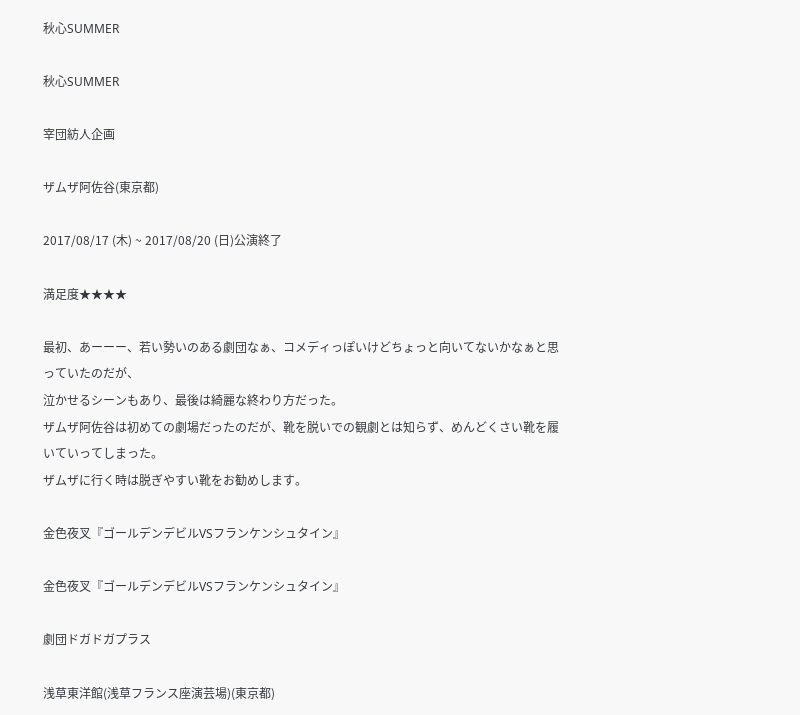秋心SUMMER

秋心SUMMER

宰団紡人企画

ザムザ阿佐谷(東京都)

2017/08/17 (木) ~ 2017/08/20 (日)公演終了

満足度★★★★

最初、あーーー、若い勢いのある劇団なぁ、コメディっぽいけどちょっと向いてないかなぁと思っていたのだが、
泣かせるシーンもあり、最後は綺麗な終わり方だった。
ザムザ阿佐谷は初めての劇場だったのだが、靴を脱いでの観劇とは知らず、めんどくさい靴を履いていってしまった。
ザムザに行く時は脱ぎやすい靴をお勧めします。

金色夜叉『ゴールデンデビルVSフランケンシュタイン』

金色夜叉『ゴールデンデビルVSフランケンシュタイン』

劇団ドガドガプラス

浅草東洋館(浅草フランス座演芸場)(東京都)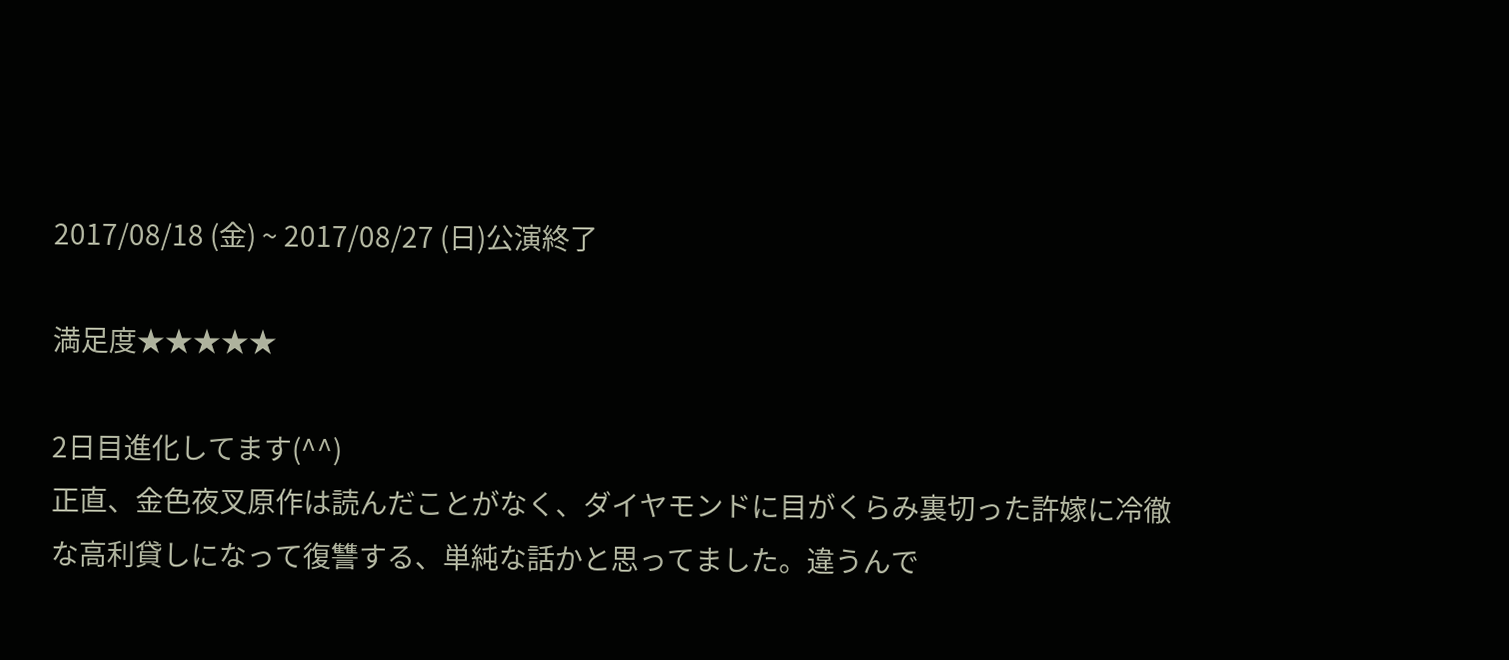2017/08/18 (金) ~ 2017/08/27 (日)公演終了

満足度★★★★★

2日目進化してます(^^)
正直、金色夜叉原作は読んだことがなく、ダイヤモンドに目がくらみ裏切った許嫁に冷徹な高利貸しになって復讐する、単純な話かと思ってました。違うんで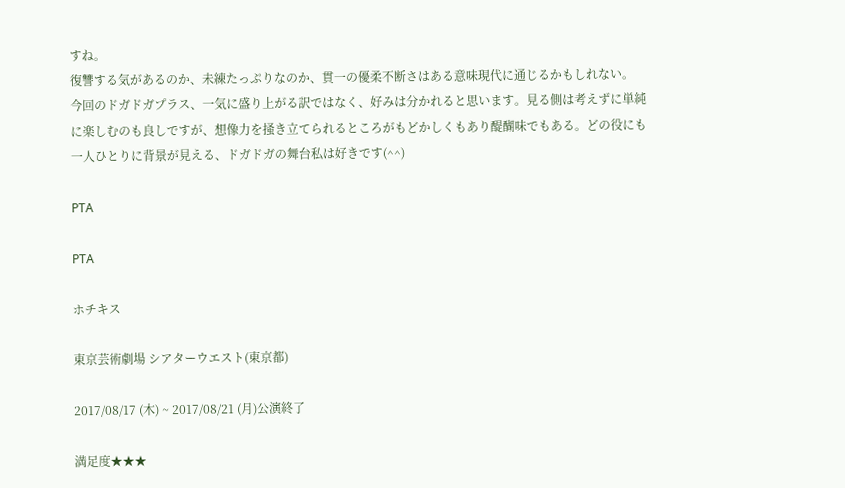すね。
復讐する気があるのか、未練たっぷりなのか、貫一の優柔不断さはある意味現代に通じるかもしれない。
今回のドガドガプラス、一気に盛り上がる訳ではなく、好みは分かれると思います。見る側は考えずに単純に楽しむのも良しですが、想像力を掻き立てられるところがもどかしくもあり醍醐味でもある。どの役にも一人ひとりに背景が見える、ドガドガの舞台私は好きです(^^)

PTA

PTA

ホチキス

東京芸術劇場 シアターウエスト(東京都)

2017/08/17 (木) ~ 2017/08/21 (月)公演終了

満足度★★★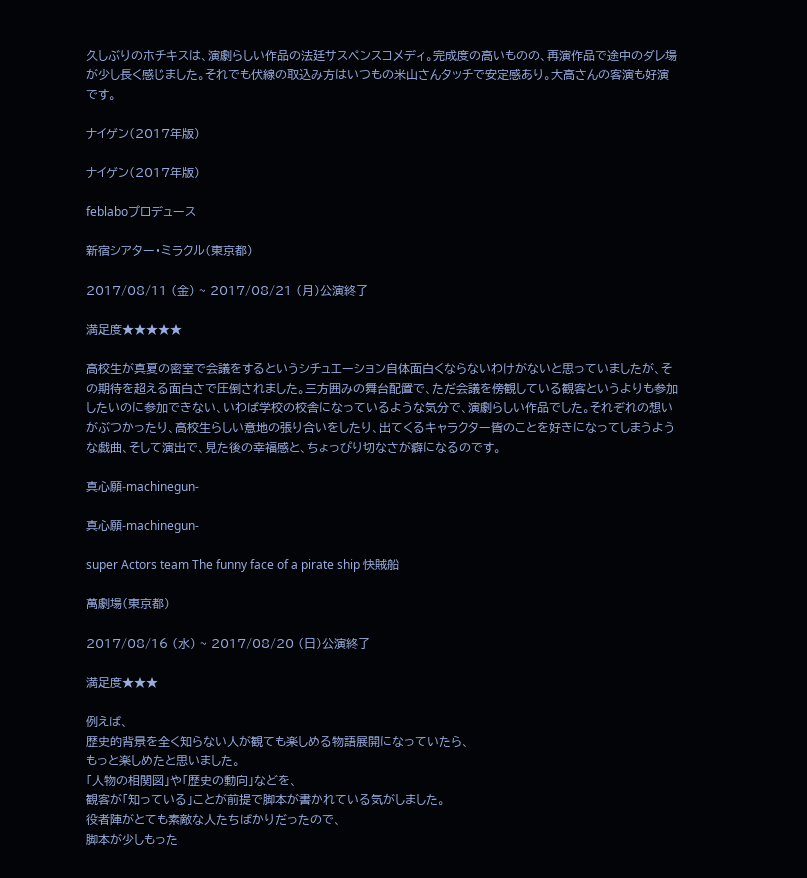久しぶりのホチキスは、演劇らしい作品の法廷サスペンスコメディ。完成度の高いものの、再演作品で途中のダレ場が少し長く感じました。それでも伏線の取込み方はいつもの米山さんタッチで安定感あり。大高さんの客演も好演です。

ナイゲン(2017年版)

ナイゲン(2017年版)

feblaboプロデュース

新宿シアター・ミラクル(東京都)

2017/08/11 (金) ~ 2017/08/21 (月)公演終了

満足度★★★★★

高校生が真夏の密室で会議をするというシチュエーション自体面白くならないわけがないと思っていましたが、その期待を超える面白さで圧倒されました。三方囲みの舞台配置で、ただ会議を傍観している観客というよりも参加したいのに参加できない、いわば学校の校舎になっているような気分で、演劇らしい作品でした。それぞれの想いがぶつかったり、高校生らしい意地の張り合いをしたり、出てくるキャラクター皆のことを好きになってしまうような戯曲、そして演出で、見た後の幸福感と、ちょっぴり切なさが癖になるのです。

真心願-machinegun-

真心願-machinegun-

super Actors team The funny face of a pirate ship 快賊船

萬劇場(東京都)

2017/08/16 (水) ~ 2017/08/20 (日)公演終了

満足度★★★

例えば、
歴史的背景を全く知らない人が観ても楽しめる物語展開になっていたら、
もっと楽しめたと思いました。
「人物の相関図」や「歴史の動向」などを、
観客が「知っている」ことが前提で脚本が書かれている気がしました。
役者陣がとても素敵な人たちばかりだったので、
脚本が少しもった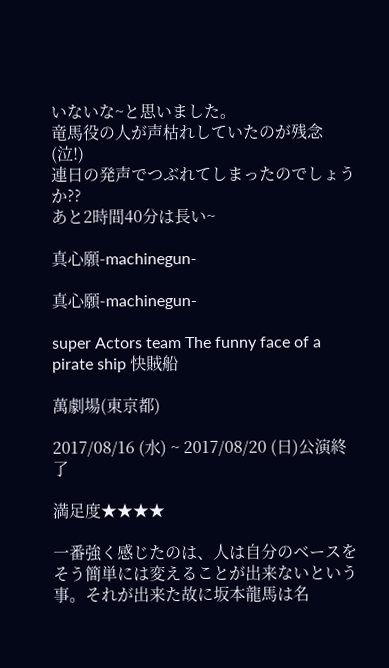いないな~と思いました。
竜馬役の人が声枯れしていたのが残念(泣!)
連日の発声でつぶれてしまったのでしょうか??
あと2時間40分は長い~

真心願-machinegun-

真心願-machinegun-

super Actors team The funny face of a pirate ship 快賊船

萬劇場(東京都)

2017/08/16 (水) ~ 2017/08/20 (日)公演終了

満足度★★★★

一番強く感じたのは、人は自分のベースをそう簡単には変えることが出来ないという事。それが出来た故に坂本龍馬は名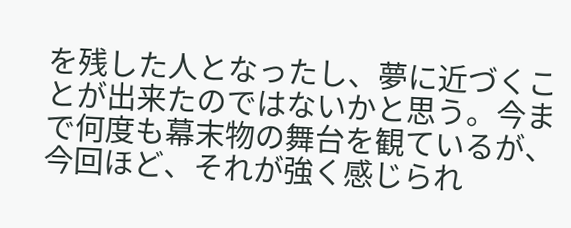を残した人となったし、夢に近づくことが出来たのではないかと思う。今まで何度も幕末物の舞台を観ているが、今回ほど、それが強く感じられ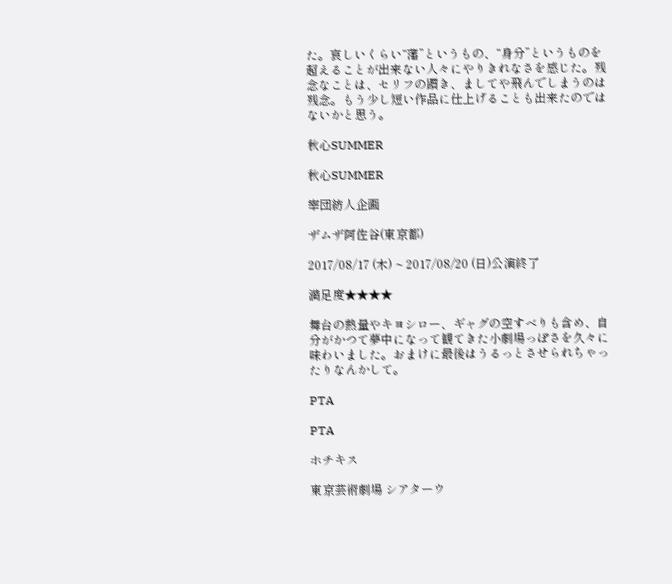た。哀しいくらい“藩”というもの、“身分”というものを超えることが出来ない人々にやりきれなさを感じた。残念なことは、セリフの躓き、ましてや飛んでしまうのは残念。もう少し短い作品に仕上げることも出来たのではないかと思う。

秋心SUMMER

秋心SUMMER

宰団紡人企画

ザムザ阿佐谷(東京都)

2017/08/17 (木) ~ 2017/08/20 (日)公演終了

満足度★★★★

舞台の熱量やキヨシロー、ギャグの空すべりも含め、自分がかつて夢中になって観てきた小劇場っぽさを久々に味わいました。おまけに最後はうるっとさせられちゃったりなんかして。

PTA

PTA

ホチキス

東京芸術劇場 シアターウ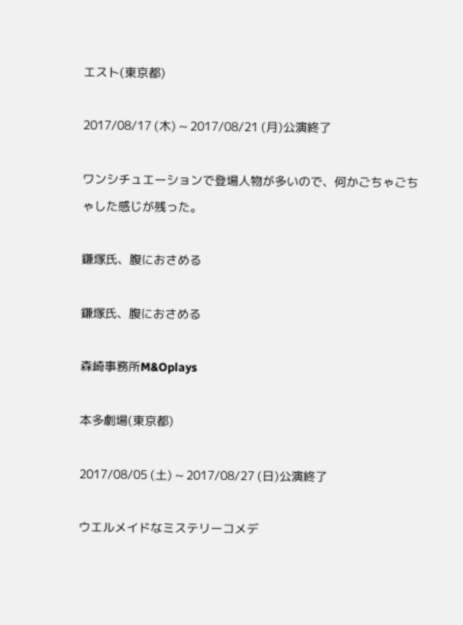エスト(東京都)

2017/08/17 (木) ~ 2017/08/21 (月)公演終了

ワンシチュエーションで登場人物が多いので、何かごちゃごちゃした感じが残った。

鎌塚氏、腹におさめる

鎌塚氏、腹におさめる

森崎事務所M&Oplays

本多劇場(東京都)

2017/08/05 (土) ~ 2017/08/27 (日)公演終了

ウエルメイドなミステリーコメデ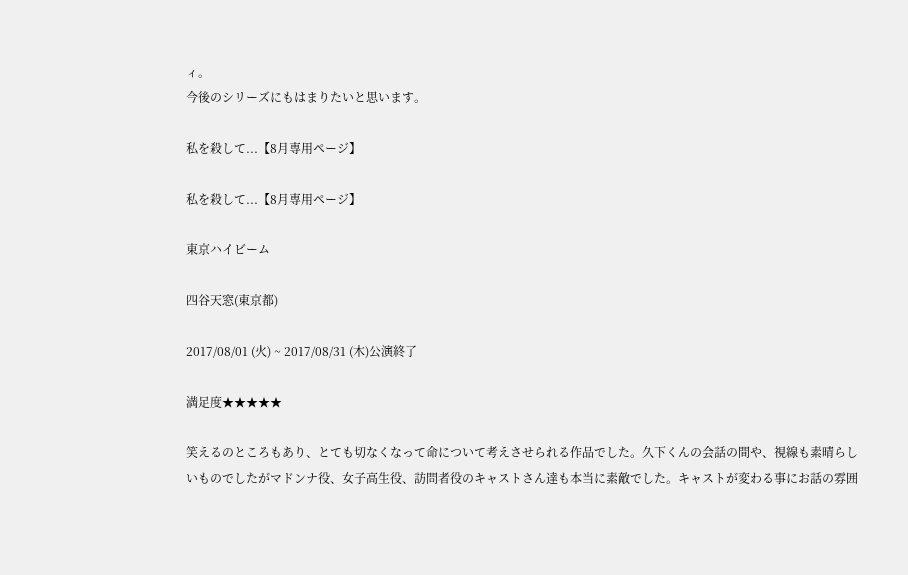ィ。
今後のシリーズにもはまりたいと思います。

私を殺して...【8月専用ページ】

私を殺して...【8月専用ページ】

東京ハイビーム

四谷天窓(東京都)

2017/08/01 (火) ~ 2017/08/31 (木)公演終了

満足度★★★★★

笑えるのところもあり、とても切なくなって命について考えさせられる作品でした。久下くんの会話の間や、視線も素晴らしいものでしたがマドンナ役、女子高生役、訪問者役のキャストさん達も本当に素敵でした。キャストが変わる事にお話の雰囲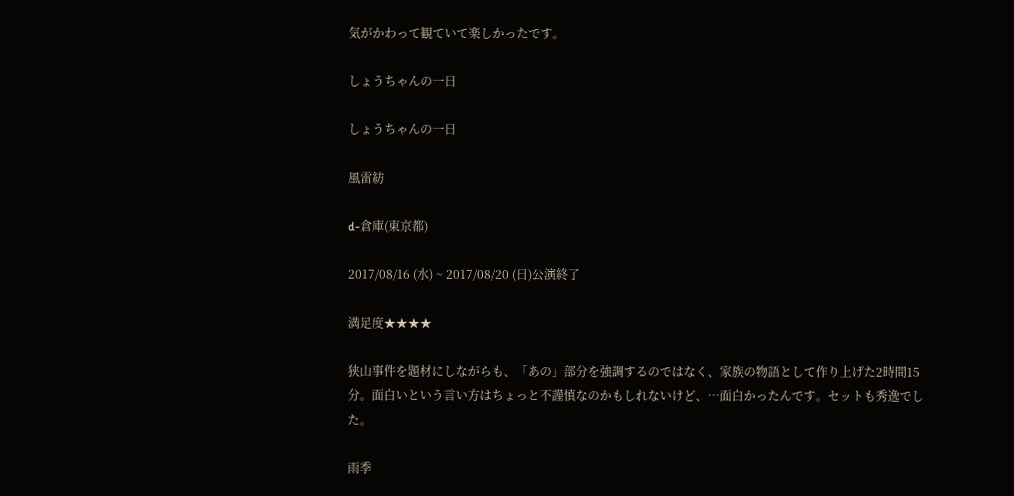気がかわって観ていて楽しかったです。

しょうちゃんの一日

しょうちゃんの一日

風雷紡

d-倉庫(東京都)

2017/08/16 (水) ~ 2017/08/20 (日)公演終了

満足度★★★★

狭山事件を題材にしながらも、「あの」部分を強調するのではなく、家族の物語として作り上げた2時間15分。面白いという言い方はちょっと不謹慎なのかもしれないけど、…面白かったんです。セットも秀逸でした。

雨季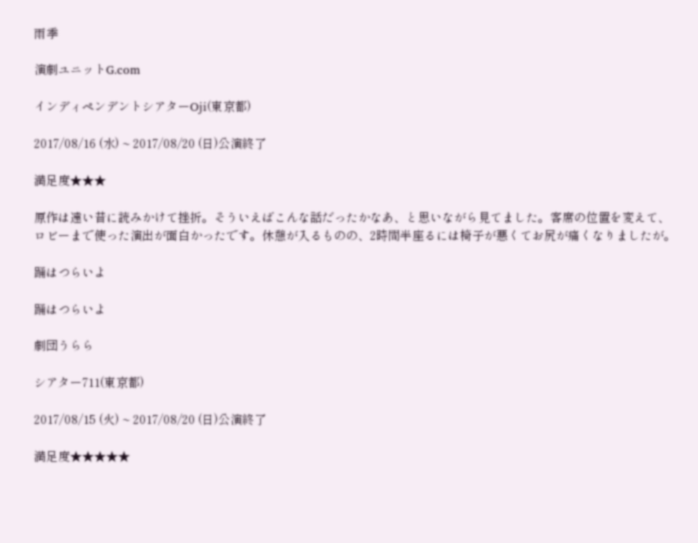雨季

演劇ユニットG.com

インディペンデントシアターOji(東京都)

2017/08/16 (水) ~ 2017/08/20 (日)公演終了

満足度★★★

原作は遠い昔に読みかけて挫折。そういえばこんな話だったかなあ、と思いながら見てました。客席の位置を変えて、ロビーまで使った演出が面白かったです。休憩が入るものの、2時間半座るには椅子が悪くてお尻が痛くなりましたが。

踊はつらいよ

踊はつらいよ

劇団うらら

シアター711(東京都)

2017/08/15 (火) ~ 2017/08/20 (日)公演終了

満足度★★★★★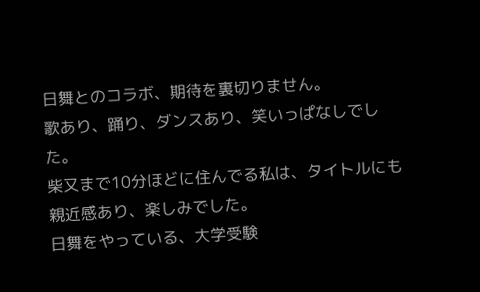日舞とのコラボ、期待を裏切りません。
歌あり、踊り、ダンスあり、笑いっぱなしでした。
柴又まで10分ほどに住んでる私は、タイトルにも親近感あり、楽しみでした。
日舞をやっている、大学受験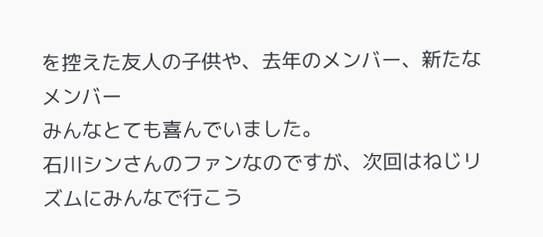を控えた友人の子供や、去年のメンバー、新たなメンバー
みんなとても喜んでいました。
石川シンさんのファンなのですが、次回はねじリズムにみんなで行こう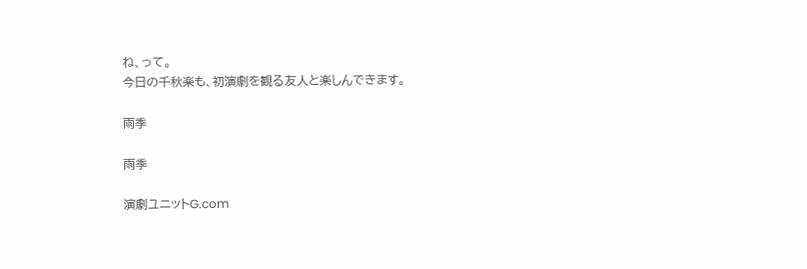ね、って。
今日の千秋楽も、初演劇を観る友人と楽しんできます。

雨季

雨季

演劇ユニットG.com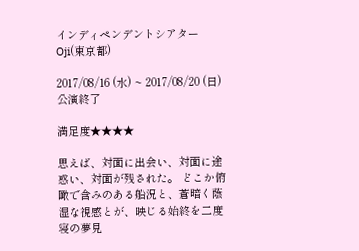インディペンデントシアターOji(東京都)

2017/08/16 (水) ~ 2017/08/20 (日)公演終了

満足度★★★★

思えば、対面に出会い、対面に途惑い、対面が残された。 どこか俯瞰で含みのある船況と、蒼暗く蔭湿な視感とが、映じる始終を二度寝の夢見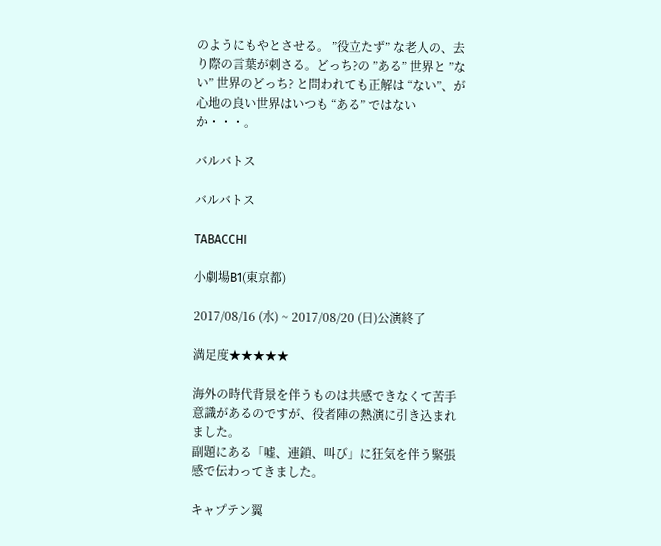のようにもやとさせる。 ”役立たず” な老人の、去り際の言葉が刺さる。どっち?の ”ある” 世界と ”ない” 世界のどっち? と問われても正解は “ない”、が 心地の良い世界はいつも “ある” ではないか・・・。

バルバトス

バルバトス

TABACCHI

小劇場B1(東京都)

2017/08/16 (水) ~ 2017/08/20 (日)公演終了

満足度★★★★★

海外の時代背景を伴うものは共感できなくて苦手意識があるのですが、役者陣の熱演に引き込まれました。
副題にある「嘘、連鎖、叫び」に狂気を伴う緊張感で伝わってきました。

キャプテン翼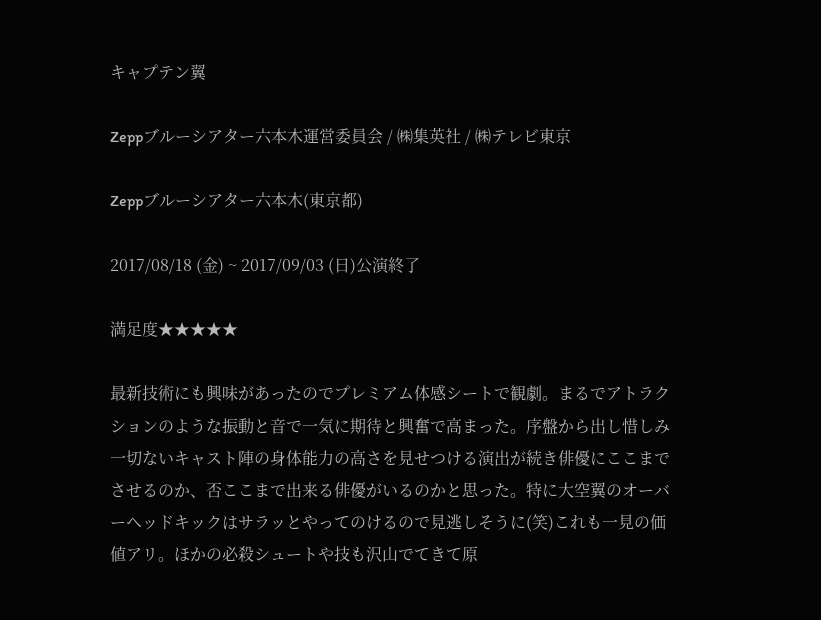キャプテン翼

Zeppブルーシアター六本木運営委員会 / ㈱集英社 / ㈱テレビ東京

Zeppブルーシアター六本木(東京都)

2017/08/18 (金) ~ 2017/09/03 (日)公演終了

満足度★★★★★

最新技術にも興味があったのでプレミアム体感シートで観劇。まるでアトラクションのような振動と音で一気に期待と興奮で高まった。序盤から出し惜しみ一切ないキャスト陣の身体能力の高さを見せつける演出が続き俳優にここまでさせるのか、否ここまで出来る俳優がいるのかと思った。特に大空翼のオーバーヘッドキックはサラッとやってのけるので見逃しそうに(笑)これも一見の価値アリ。ほかの必殺シュートや技も沢山でてきて原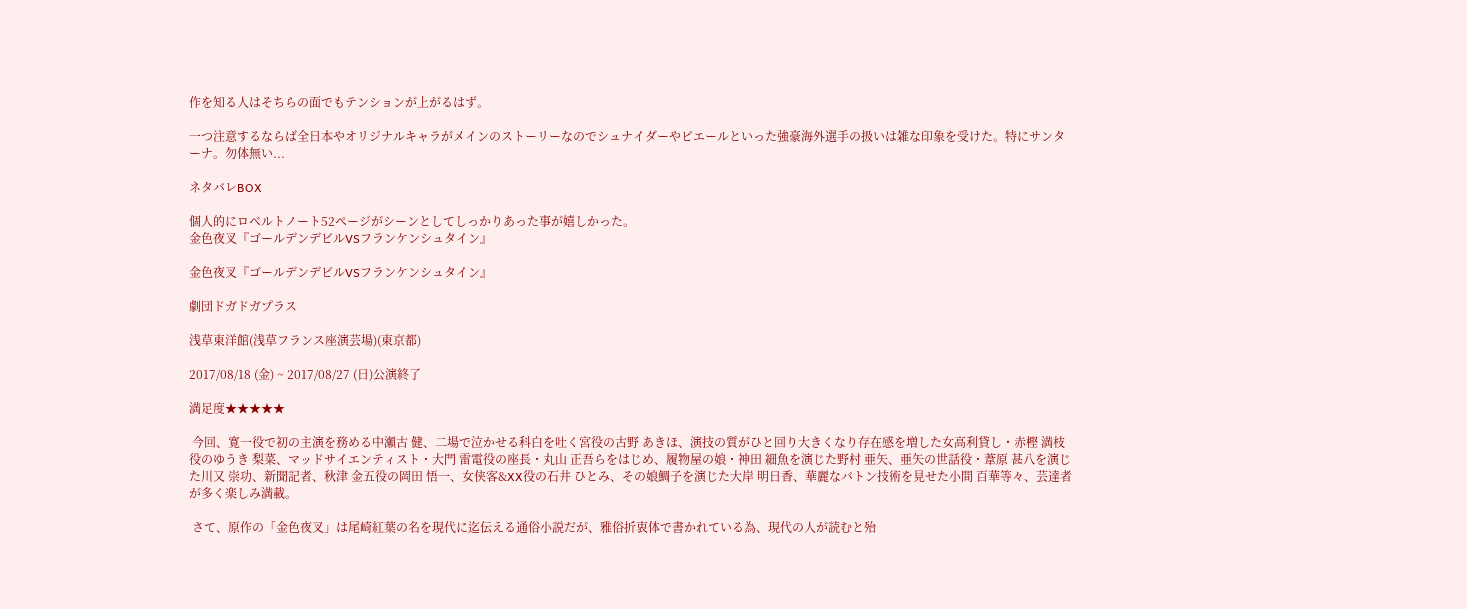作を知る人はそちらの面でもテンションが上がるはず。

一つ注意するならば全日本やオリジナルキャラがメインのストーリーなのでシュナイダーやピエールといった強豪海外選手の扱いは雑な印象を受けた。特にサンターナ。勿体無い...

ネタバレBOX

個人的にロベルトノート52ページがシーンとしてしっかりあった事が嬉しかった。
金色夜叉『ゴールデンデビルVSフランケンシュタイン』

金色夜叉『ゴールデンデビルVSフランケンシュタイン』

劇団ドガドガプラス

浅草東洋館(浅草フランス座演芸場)(東京都)

2017/08/18 (金) ~ 2017/08/27 (日)公演終了

満足度★★★★★

 今回、寛一役で初の主演を務める中瀬古 健、二場で泣かせる科白を吐く宮役の古野 あきほ、演技の質がひと回り大きくなり存在感を増した女高利貸し・赤樫 満枝役のゆうき 梨菜、マッドサイエンティスト・大門 雷電役の座長・丸山 正吾らをはじめ、履物屋の娘・神田 細魚を演じた野村 亜矢、亜矢の世話役・葦原 甚八を演じた川又 崇功、新聞記者、秋津 金五役の岡田 悟一、女侠客&XX役の石井 ひとみ、その娘鯛子を演じた大岸 明日香、華麗なバトン技術を見せた小間 百華等々、芸達者が多く楽しみ満載。

 さて、原作の「金色夜叉」は尾崎紅葉の名を現代に迄伝える通俗小説だが、雅俗折衷体で書かれている為、現代の人が読むと殆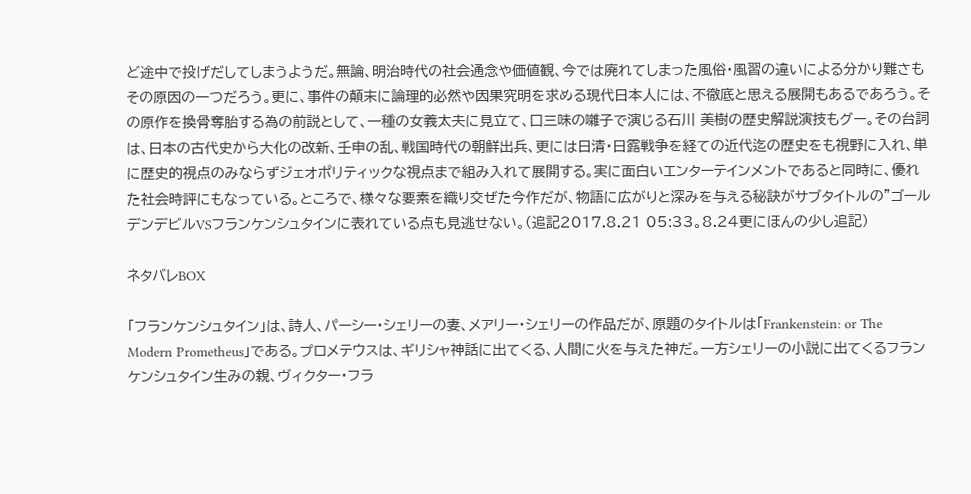ど途中で投げだしてしまうようだ。無論、明治時代の社会通念や価値観、今では廃れてしまった風俗・風習の違いによる分かり難さもその原因の一つだろう。更に、事件の顛末に論理的必然や因果究明を求める現代日本人には、不徹底と思える展開もあるであろう。その原作を換骨奪胎する為の前説として、一種の女義太夫に見立て、口三味の囃子で演じる石川 美樹の歴史解説演技もグー。その台詞は、日本の古代史から大化の改新、壬申の乱、戦国時代の朝鮮出兵、更には日清・日露戦争を経ての近代迄の歴史をも視野に入れ、単に歴史的視点のみならずジェオポリティックな視点まで組み入れて展開する。実に面白いエンターテインメントであると同時に、優れた社会時評にもなっている。ところで、様々な要素を織り交ぜた今作だが、物語に広がりと深みを与える秘訣がサブタイトルの”ゴールデンデビルVSフランケンシュタインに表れている点も見逃せない。(追記2017.8.21 05:33。8.24更にほんの少し追記)

ネタバレBOX

「フランケンシュタイン」は、詩人、パーシー・シェリーの妻、メアリー・シェリーの作品だが、原題のタイトルは「Frankenstein: or The Modern Prometheus」である。プロメテウスは、ギリシャ神話に出てくる、人間に火を与えた神だ。一方シェリーの小説に出てくるフランケンシュタイン生みの親、ヴィクター・フラ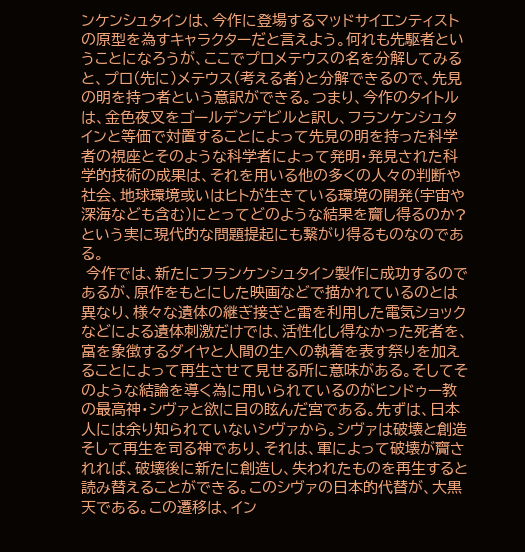ンケンシュタインは、今作に登場するマッドサイエンティストの原型を為すキャラクターだと言えよう。何れも先駆者ということになろうが、ここでプロメテウスの名を分解してみると、プロ(先に)メテウス(考える者)と分解できるので、先見の明を持つ者という意訳ができる。つまり、今作のタイトルは、金色夜叉をゴールデンデビルと訳し、フランケンシュタインと等価で対置することによって先見の明を持った科学者の視座とそのような科学者によって発明・発見された科学的技術の成果は、それを用いる他の多くの人々の判断や社会、地球環境或いはヒトが生きている環境の開発(宇宙や深海なども含む)にとってどのような結果を齎し得るのか? という実に現代的な問題提起にも繋がり得るものなのである。
 今作では、新たにフランケンシュタイン製作に成功するのであるが、原作をもとにした映画などで描かれているのとは異なり、様々な遺体の継ぎ接ぎと雷を利用した電気ショックなどによる遺体刺激だけでは、活性化し得なかった死者を、富を象徴するダイヤと人間の生への執着を表す祭りを加えることによって再生させて見せる所に意味がある。そしてそのような結論を導く為に用いられているのがヒンドゥー教の最高神・シヴァと欲に目の眩んだ宮である。先ずは、日本人には余り知られていないシヴァから。シヴァは破壊と創造そして再生を司る神であり、それは、軍によって破壊が齎されれば、破壊後に新たに創造し、失われたものを再生すると読み替えることができる。このシヴァの日本的代替が、大黒天である。この遷移は、イン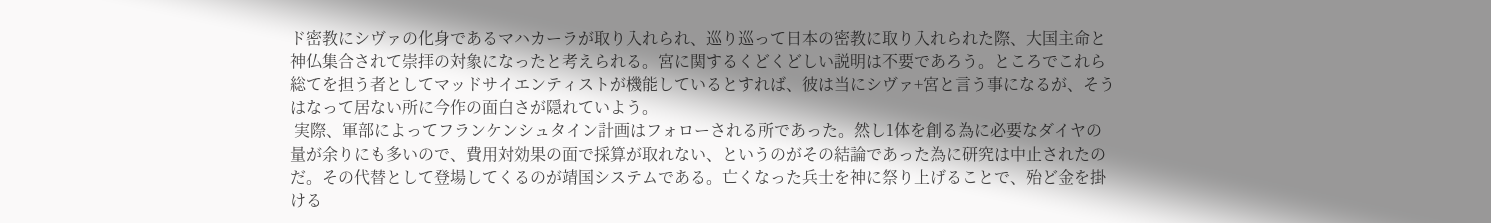ド密教にシヴァの化身であるマハカーラが取り入れられ、巡り巡って日本の密教に取り入れられた際、大国主命と神仏集合されて崇拝の対象になったと考えられる。宮に関するくどくどしい説明は不要であろう。ところでこれら総てを担う者としてマッドサイエンティストが機能しているとすれば、彼は当にシヴァ+宮と言う事になるが、そうはなって居ない所に今作の面白さが隠れていよう。
 実際、軍部によってフランケンシュタイン計画はフォローされる所であった。然し1体を創る為に必要なダイヤの量が余りにも多いので、費用対効果の面で採算が取れない、というのがその結論であった為に研究は中止されたのだ。その代替として登場してくるのが靖国システムである。亡くなった兵士を神に祭り上げることで、殆ど金を掛ける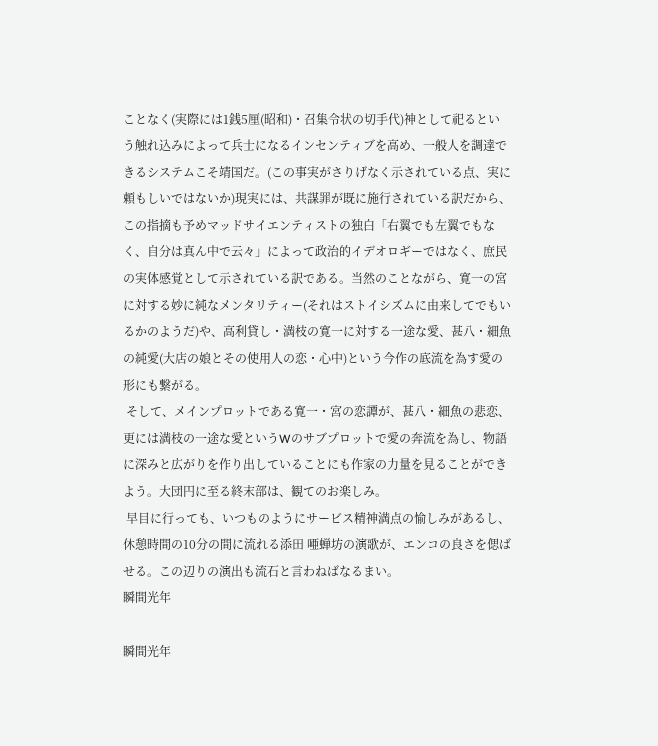ことなく(実際には1銭5厘(昭和)・召集令状の切手代)神として祀るという触れ込みによって兵士になるインセンティブを高め、一般人を調達できるシステムこそ靖国だ。(この事実がさりげなく示されている点、実に頼もしいではないか)現実には、共謀罪が既に施行されている訳だから、この指摘も予めマッドサイエンティストの独白「右翼でも左翼でもなく、自分は真ん中で云々」によって政治的イデオロギーではなく、庶民の実体感覚として示されている訳である。当然のことながら、寛一の宮に対する妙に純なメンタリティー(それはストイシズムに由来してでもいるかのようだ)や、高利貸し・満枝の寛一に対する一途な愛、甚八・細魚の純愛(大店の娘とその使用人の恋・心中)という今作の底流を為す愛の形にも繋がる。
 そして、メインプロットである寛一・宮の恋譚が、甚八・細魚の悲恋、更には満枝の一途な愛というWのサブプロットで愛の奔流を為し、物語に深みと広がりを作り出していることにも作家の力量を見ることができよう。大団円に至る終末部は、観てのお楽しみ。
 早目に行っても、いつものようにサービス精神満点の愉しみがあるし、休憩時間の10分の間に流れる添田 唖蝉坊の演歌が、エンコの良さを偲ばせる。この辺りの演出も流石と言わねばなるまい。
瞬間光年

瞬間光年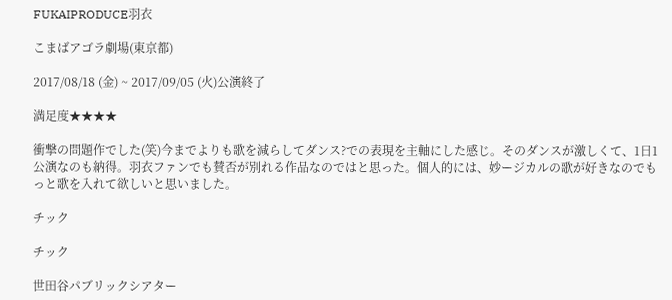FUKAIPRODUCE羽衣

こまばアゴラ劇場(東京都)

2017/08/18 (金) ~ 2017/09/05 (火)公演終了

満足度★★★★

衝撃の問題作でした(笑)今までよりも歌を減らしてダンス?での表現を主軸にした感じ。そのダンスが激しくて、1日1公演なのも納得。羽衣ファンでも賛否が別れる作品なのではと思った。個人的には、妙ージカルの歌が好きなのでもっと歌を入れて欲しいと思いました。

チック

チック

世田谷パブリックシアター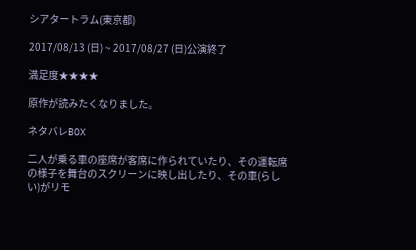シアタートラム(東京都)

2017/08/13 (日) ~ 2017/08/27 (日)公演終了

満足度★★★★

原作が読みたくなりました。

ネタバレBOX

二人が乗る車の座席が客席に作られていたり、その運転席の様子を舞台のスクリーンに映し出したり、その車(らしい)がリモ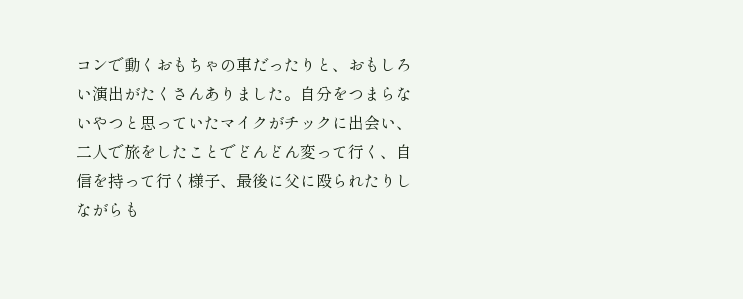コンで動くおもちゃの車だったりと、おもしろい演出がたくさんありました。自分をつまらないやつと思っていたマイクがチックに出会い、二人で旅をしたことでどんどん変って行く、自信を持って行く様子、最後に父に殴られたりしながらも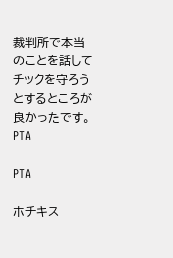裁判所で本当のことを話してチックを守ろうとするところが良かったです。
PTA

PTA

ホチキス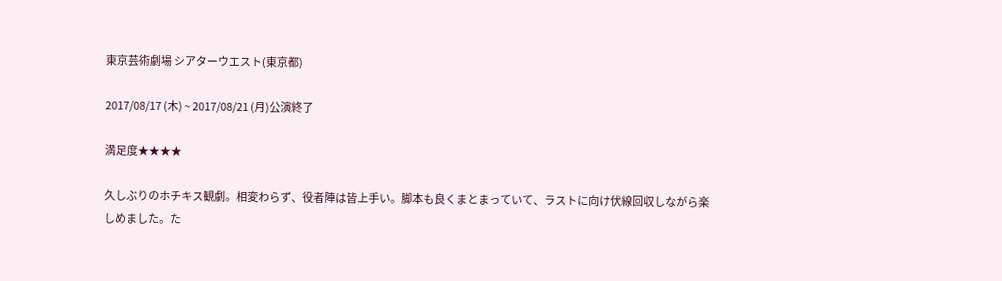東京芸術劇場 シアターウエスト(東京都)

2017/08/17 (木) ~ 2017/08/21 (月)公演終了

満足度★★★★

久しぶりのホチキス観劇。相変わらず、役者陣は皆上手い。脚本も良くまとまっていて、ラストに向け伏線回収しながら楽しめました。た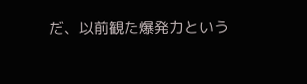だ、以前観た爆発力という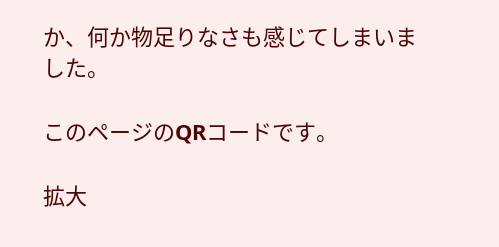か、何か物足りなさも感じてしまいました。

このページのQRコードです。

拡大